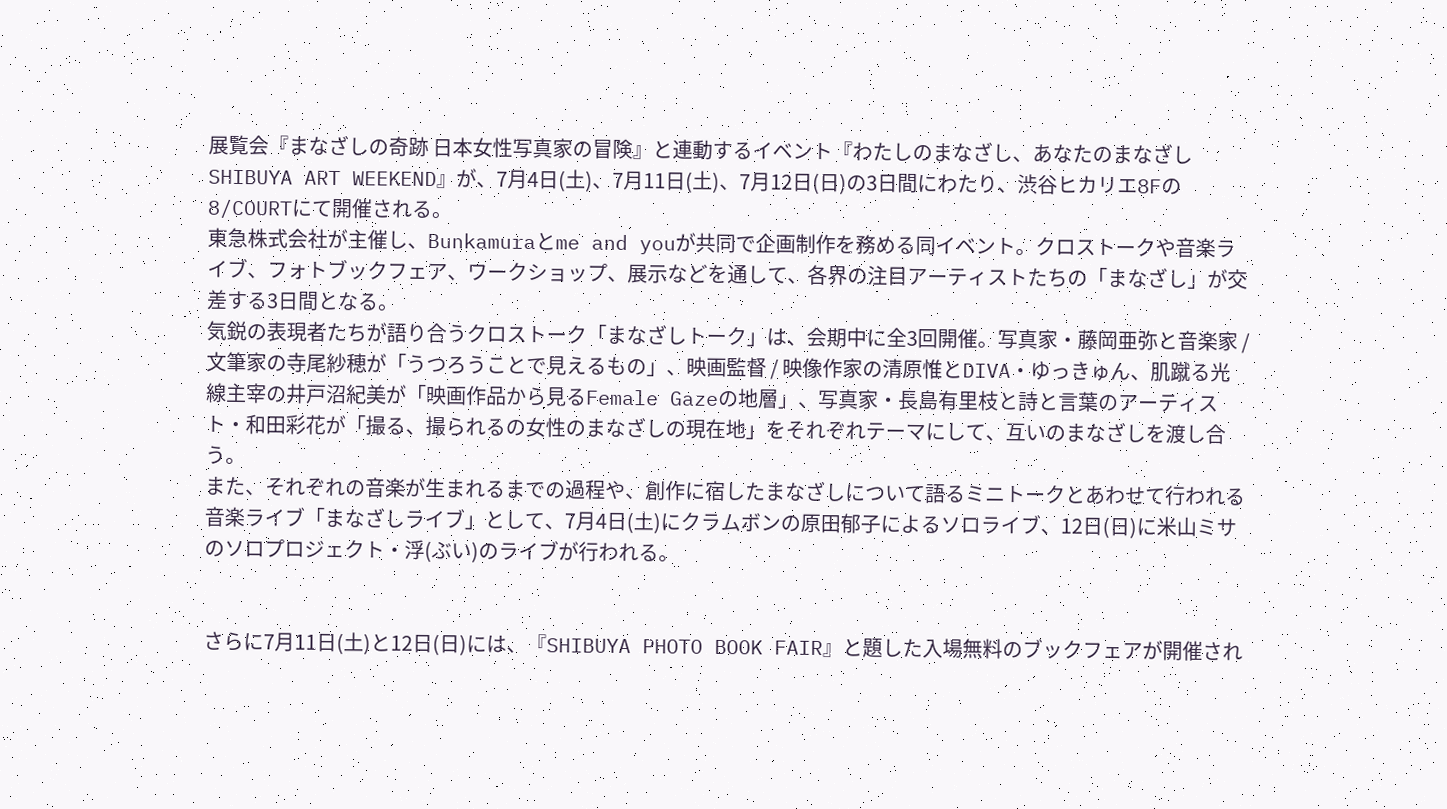展覧会『まなざしの奇跡 日本女性写真家の冒険』と連動するイベント『わたしのまなざし、あなたのまなざし SHIBUYA ART WEEKEND』が、7月4日(土)、7月11日(土)、7月12日(日)の3日間にわたり、渋谷ヒカリエ8Fの8/COURTにて開催される。
東急株式会社が主催し、Bunkamuraとme and youが共同で企画制作を務める同イベント。クロストークや音楽ライブ、フォトブックフェア、ワークショップ、展示などを通して、各界の注目アーティストたちの「まなざし」が交差する3日間となる。
気鋭の表現者たちが語り合うクロストーク「まなざしトーク」は、会期中に全3回開催。写真家・藤岡亜弥と音楽家 / 文筆家の寺尾紗穂が「うつろうことで見えるもの」、映画監督 / 映像作家の清原惟とDIVA・ゆっきゅん、肌蹴る光線主宰の井戸沼紀美が「映画作品から見るFemale Gazeの地層」、写真家・長島有里枝と詩と言葉のアーティスト・和田彩花が「撮る、撮られるの女性のまなざしの現在地」をそれぞれテーマにして、互いのまなざしを渡し合う。
また、それぞれの音楽が生まれるまでの過程や、創作に宿したまなざしについて語るミニトークとあわせて行われる音楽ライブ「まなざしライブ」として、7月4日(土)にクラムボンの原田郁子によるソロライブ、12日(日)に米山ミサのソロプロジェクト・浮(ぶい)のライブが行われる。


さらに7月11日(土)と12日(日)には、『SHIBUYA PHOTO BOOK FAIR』と題した入場無料のブックフェアが開催され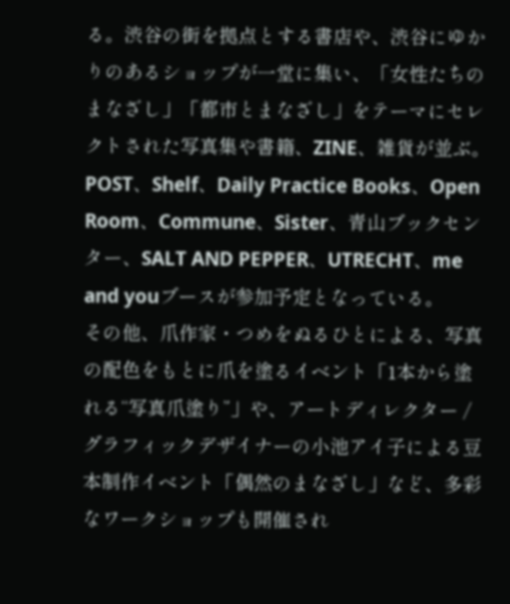る。渋谷の街を拠点とする書店や、渋谷にゆかりのあるショップが一堂に集い、「女性たちのまなざし」「都市とまなざし」をテーマにセレクトされた写真集や書籍、ZINE、雑貨が並ぶ。POST、Shelf、Daily Practice Books、Open Room、Commune、Sister、青山ブックセンター、SALT AND PEPPER、UTRECHT、me and youブースが参加予定となっている。
その他、爪作家・つめをぬるひとによる、写真の配色をもとに爪を塗るイベント「1本から塗れる“写真爪塗り”」や、アートディレクター / グラフィックデザイナーの小池アイ子による豆本制作イベント「偶然のまなざし」など、多彩なワークショップも開催され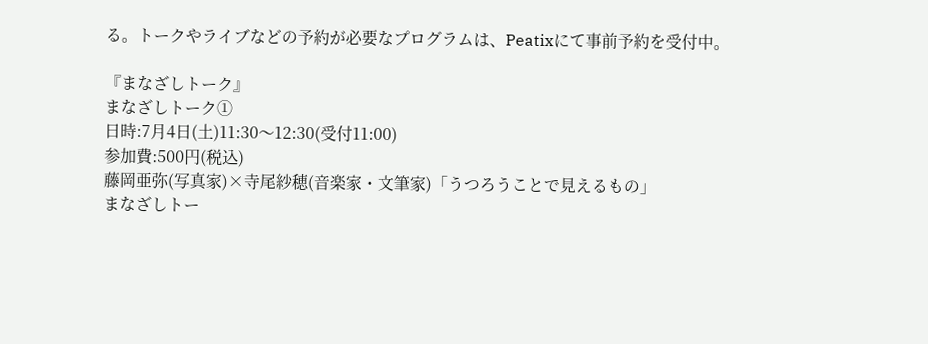る。トークやライブなどの予約が必要なプログラムは、Peatixにて事前予約を受付中。

『まなざしトーク』
まなざしトーク①
日時:7月4日(土)11:30〜12:30(受付11:00)
参加費:500円(税込)
藤岡亜弥(写真家)×寺尾紗穂(音楽家・文筆家)「うつろうことで見えるもの」
まなざしトー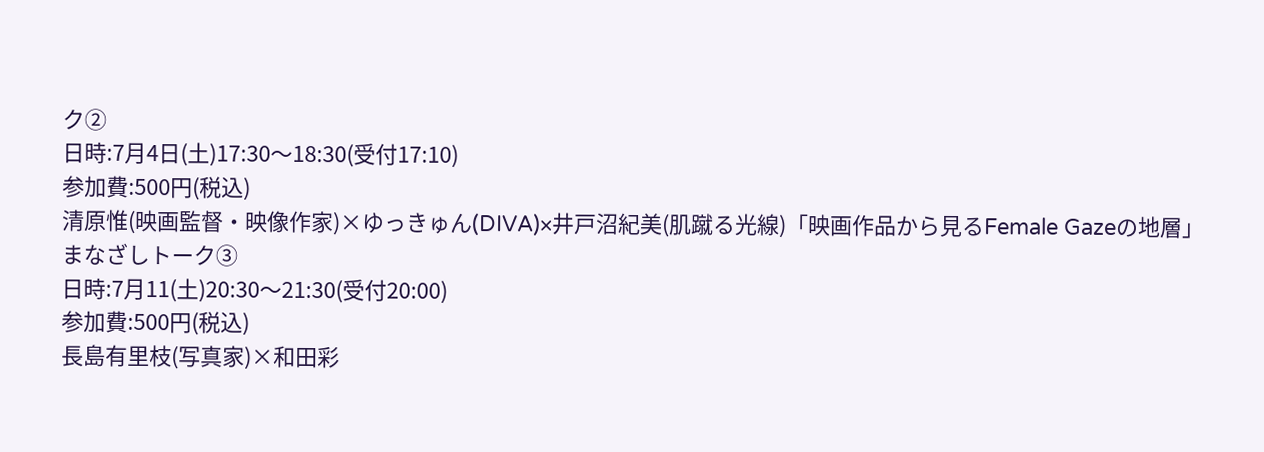ク②
日時:7月4日(土)17:30〜18:30(受付17:10)
参加費:500円(税込)
清原惟(映画監督・映像作家)×ゆっきゅん(DIVA)×井戸沼紀美(肌蹴る光線)「映画作品から見るFemale Gazeの地層」
まなざしトーク③
日時:7月11(土)20:30〜21:30(受付20:00)
参加費:500円(税込)
長島有里枝(写真家)×和田彩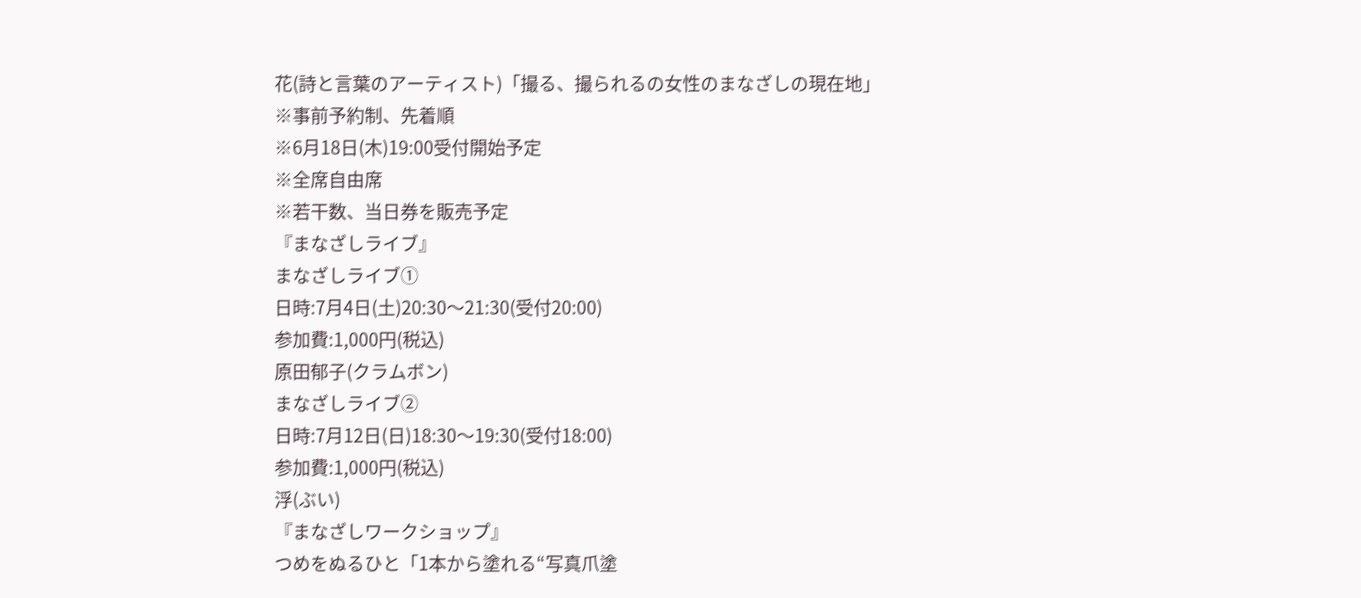花(詩と言葉のアーティスト)「撮る、撮られるの女性のまなざしの現在地」
※事前予約制、先着順
※6月18日(木)19:00受付開始予定
※全席自由席
※若干数、当日券を販売予定
『まなざしライブ』
まなざしライブ①
日時:7月4日(土)20:30〜21:30(受付20:00)
参加費:1,000円(税込)
原田郁子(クラムボン)
まなざしライブ②
日時:7月12日(日)18:30〜19:30(受付18:00)
参加費:1,000円(税込)
浮(ぶい)
『まなざしワークショップ』
つめをぬるひと「1本から塗れる“写真爪塗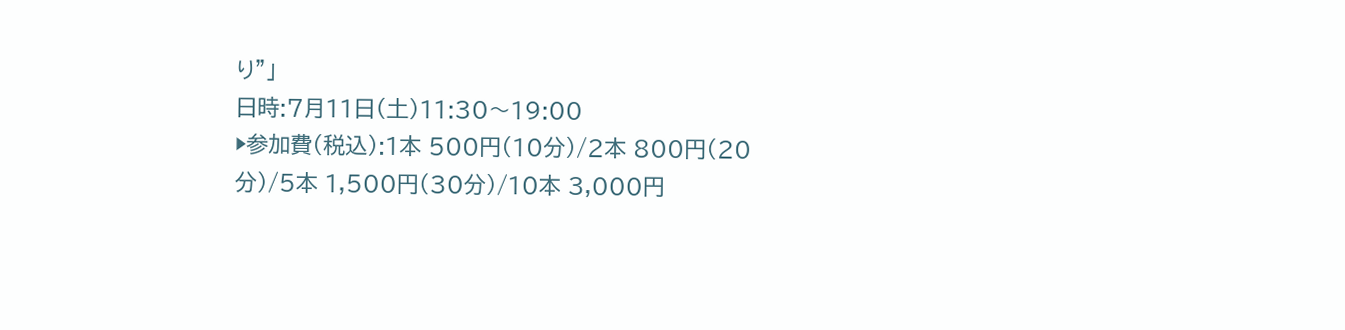り”」
日時:7月11日(土)11:30〜19:00
▶参加費(税込):1本 500円(10分)/2本 800円(20分)/5本 1,500円(30分)/10本 3,000円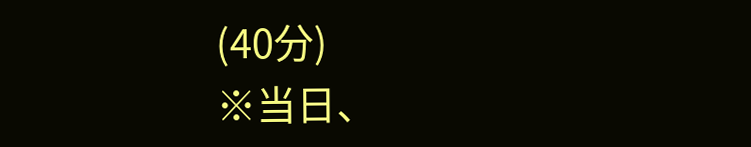(40分)
※当日、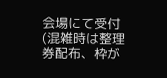会場にて受付(混雑時は整理券配布、枠が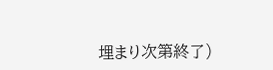埋まり次第終了)